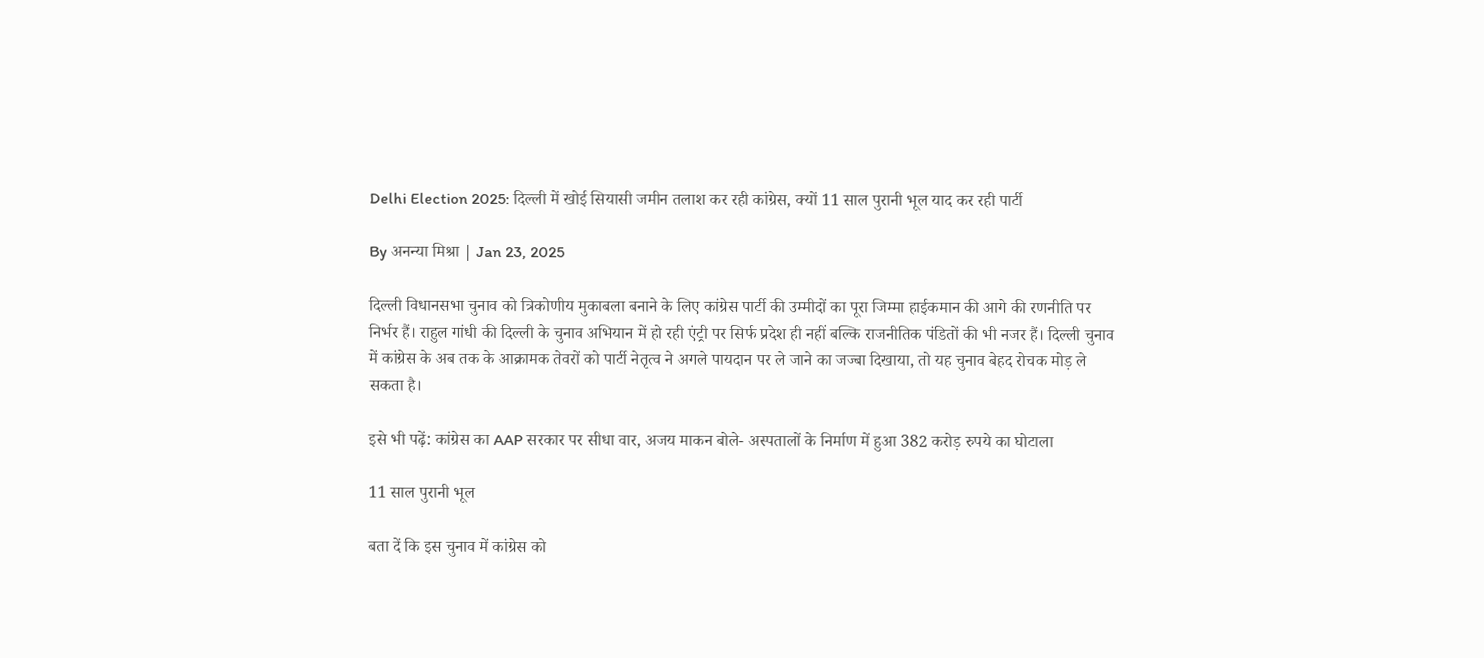Delhi Election 2025: दिल्ली में खोई सियासी जमीन तलाश कर रही कांग्रेस, क्यों 11 साल पुरानी भूल याद कर रही पार्टी

By अनन्या मिश्रा | Jan 23, 2025

दिल्ली विधानसभा चुनाव को त्रिकोणीय मुकाबला बनाने के लिए कांग्रेस पार्टी की उम्मीदों का पूरा जिम्मा हाईकमान की आगे की रणनीति पर निर्भर हैं। राहुल गांधी की दिल्ली के चुनाव अभियान में हो रही एंट्री पर सिर्फ प्रदेश ही नहीं बल्कि राजनीतिक पंडितों की भी नजर हैं। दिल्ली चुनाव में कांग्रेस के अब तक के आक्रामक तेवरों को पार्टी नेतृत्व ने अगले पायदान पर ले जाने का जज्बा दिखाया, तो यह चुनाव बेहद रोचक मोड़ ले सकता है।

इसे भी पढ़ें: कांग्रेस का AAP सरकार पर सीधा वार, अजय माकन बोले- अस्पतालों के निर्माण में हुआ 382 करोड़ रुपये का घोटाला

11 साल पुरानी भूल

बता दें कि इस चुनाव में कांग्रेस को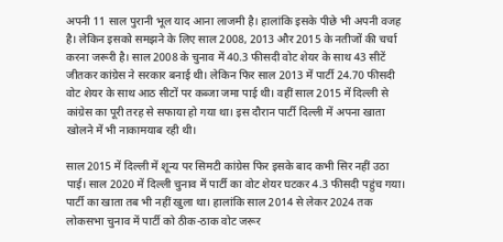अपनी 11 साल पुरानी भूल याद आना लाजमी है। हालांकि इसके पीछे भी अपनी वजह है। लेकिन इसको समझने के लिए साल 2008, 2013 और 2015 के नतीजों की चर्चा करना जरूरी है। साल 2008 के चुनाव में 40.3 फीसदी वोट शेयर के साथ 43 सीटें जीतकर कांग्रेस ने सरकार बनाई थी। लेकिन फिर साल 2013 में पार्टी 24.70 फीसदी वोट शेयर के साथ आठ सीटों पर कब्जा जमा पाई थी। वहीं साल 2015 में दिल्ली से कांग्रेस का पूरी तरह से सफाया हो गया था। इस दौरान पार्टी दिल्ली में अपना खाता खोलने में भी नाकामयाब रही थी।

साल 2015 में दिल्ली में शून्य पर सिमटी कांग्रेस फिर इसके बाद कभी सिर नहीं उठा पाई। साल 2020 में दिल्ली चुनाव में पार्टी का वोट शेयर घटकर 4.3 फीसदी पहुंच गया। पार्टी का खाता तब भी नहीं खुला था। हालांकि साल 2014 से लेकर 2024 तक लोकसभा चुनाव में पार्टी को ठीक-ठाक वोट जरूर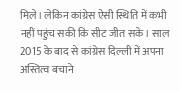मिले। लेकिन कांग्रेस ऐसी स्थिति में कभी नहीं पहुंच सकी कि सीट जीत सके। साल 2015 के बाद से कांग्रेस दिल्ली में अपना अस्तित्व बचाने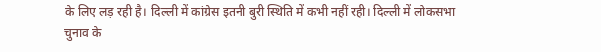के लिए लड़ रही है। दिल्ली में कांग्रेस इतनी बुरी स्थिति में कभी नहीं रही। दिल्ली में लोकसभा चुनाव के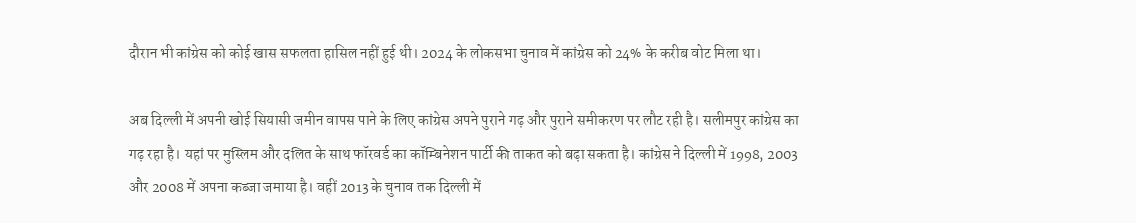दौरान भी कांग्रेस को कोई खास सफलता हासिल नहीं हुई थी। 2024 के लोकसभा चुनाव में कांग्रेस को 24% के करीब वोट मिला था।

अब दिल्ली में अपनी खोई सियासी जमीन वापस पाने के लिए कांग्रेस अपने पुराने गढ़ और पुराने समीकरण पर लौट रही है। सलीमपुर कांग्रेस का गढ़ रहा है। यहां पर मुस्लिम और दलित के साथ फॉरवर्ड का कॉम्बिनेशन पार्टी की ताकत को बढ़ा सकता है। कांग्रेस ने दिल्ली में 1998, 2003 और 2008 में अपना कब्जा जमाया है। वहीं 2013 के चुनाव तक दिल्ली में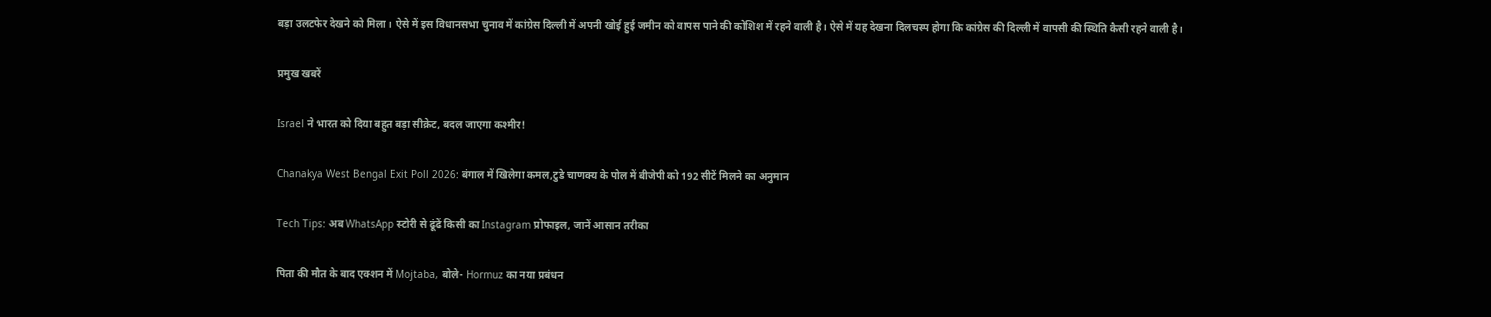बड़ा उलटफेर देखने को मिला। ऐसे में इस विधानसभा चुनाव में कांग्रेस दिल्ली में अपनी खोई हुई जमीन को वापस पाने की कोशिश में रहने वाली है। ऐसे में यह देखना दिलचस्प होगा कि कांग्रेस की दिल्ली में वापसी की स्थिति कैसी रहने वाली है।

प्रमुख खबरें

Israel ने भारत को दिया बहुत बड़ा सीक्रेट, बदल जाएगा कश्मीर!

Chanakya West Bengal Exit Poll 2026: बंगाल में खिलेगा कमल,टुडे चाणक्य के पोल में बीजेपी को 192 सीटें मिलने का अनुमान

Tech Tips: अब WhatsApp स्टोरी से ढूंढें किसी का Instagram प्रोफाइल, जानें आसान तरीका

पिता की मौत के बाद एक्शन में Mojtaba, बोले- Hormuz का नया प्रबंधन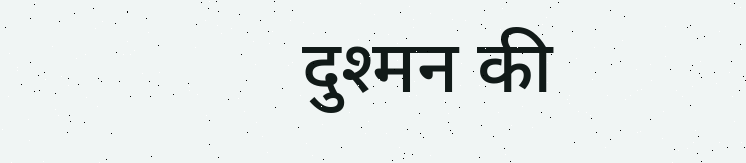दुश्मन की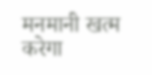मनमानी खत्म करेगा